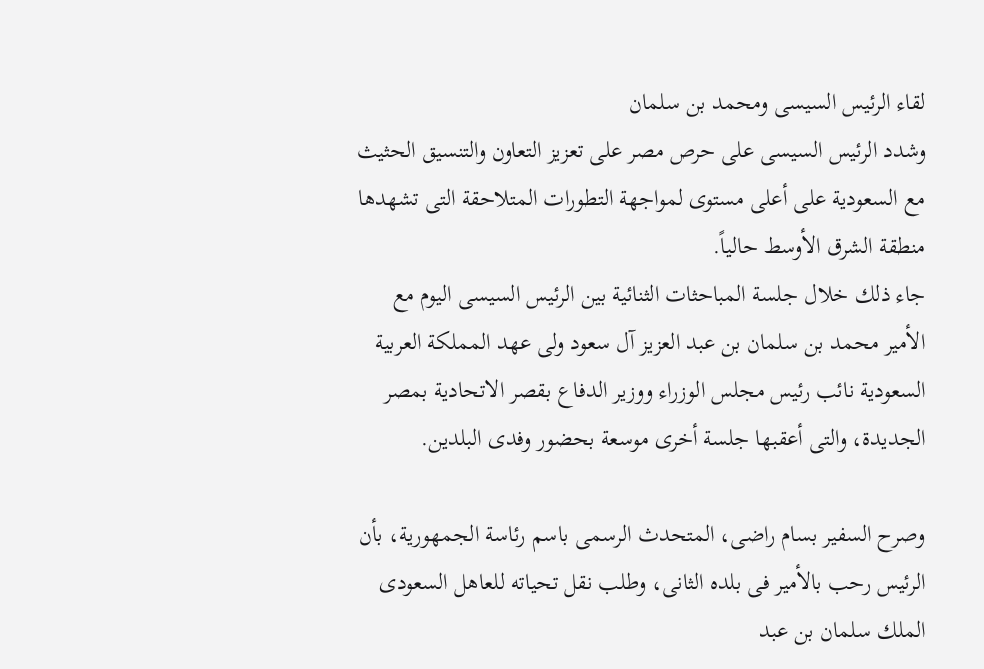لقاء الرئيس السيسى ومحمد بن سلمان
وشدد الرئيس السيسى على حرص مصر على تعزيز التعاون والتنسيق الحثيث مع السعودية على أعلى مستوى لمواجهة التطورات المتلاحقة التى تشهدها منطقة الشرق الأوسط حالياً.
جاء ذلك خلال جلسة المباحثات الثنائية بين الرئيس السيسى اليوم مع الأمير محمد بن سلمان بن عبد العزيز آل سعود ولى عهد المملكة العربية السعودية نائب رئيس مجلس الوزراء ووزير الدفاع بقصر الاتحادية بمصر الجديدة، والتى أعقبها جلسة أخرى موسعة بحضور وفدى البلدين.

وصرح السفير بسام راضى، المتحدث الرسمى باسم رئاسة الجمهورية، بأن الرئيس رحب بالأمير فى بلده الثانى، وطلب نقل تحياته للعاهل السعودى الملك سلمان بن عبد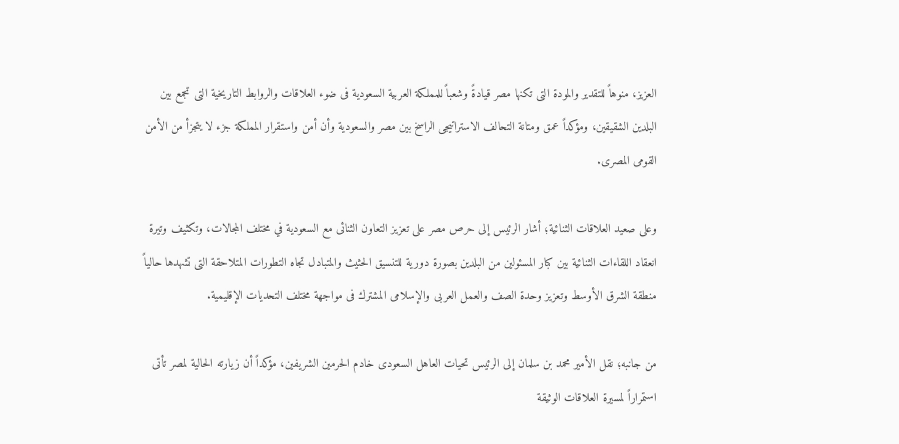العزيز، منوهاً للتقدير والمودة التى تكنها مصر قيادةً وشعباً للمملكة العربية السعودية فى ضوء العلاقات والروابط التاريخية التى تجمع بين البلدين الشقيقين، ومؤكداً عمق ومتانة التحالف الاستراتيجى الراسخ بين مصر والسعودية وأن أمن واستقرار المملكة جزء لا يتجزأ من الأمن القومى المصرى.

وعلى صعيد العلاقات الثنائية؛ أشار الرئيس إلى حرص مصر على تعزيز التعاون الثنائى مع السعودية في مختلف المجالات، وتكثيف وتيرة انعقاد اللقاءات الثنائية بين كبار المسئولين من البلدين بصورة دورية للتنسيق الحثيث والمتبادل تجاه التطورات المتلاحقة التى تشهدها حالياً منطقة الشرق الأوسط وتعزيز وحدة الصف والعمل العربى والإسلامى المشترك فى مواجهة مختلف التحديات الإقليمية.

من جانبه؛ نقل الأمير محمد بن سلمان إلى الرئيس تحيات العاهل السعودى خادم الحرمين الشريفين، مؤكداً أن زيارته الحالية لمصر تأتى استمراراً لمسيرة العلاقات الوثيقة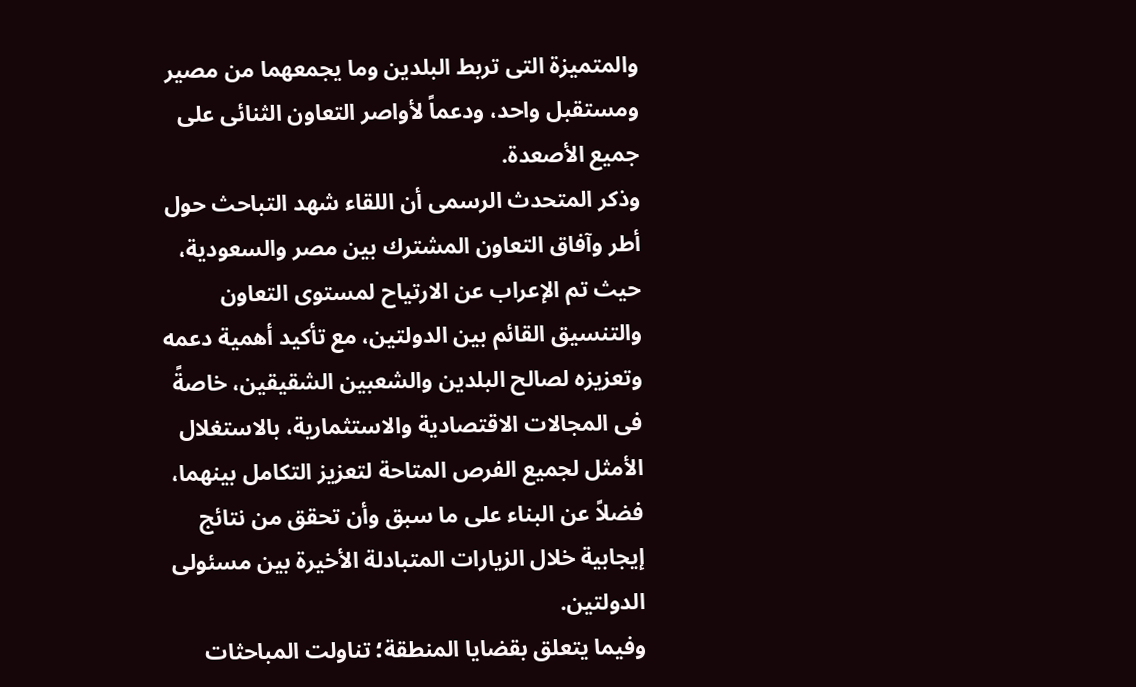والمتميزة التى تربط البلدين وما يجمعهما من مصير ومستقبل واحد، ودعماً لأواصر التعاون الثنائى على جميع الأصعدة.
وذكر المتحدث الرسمى أن اللقاء شهد التباحث حول أطر وآفاق التعاون المشترك بين مصر والسعودية، حيث تم الإعراب عن الارتياح لمستوى التعاون والتنسيق القائم بين الدولتين، مع تأكيد أهمية دعمه وتعزيزه لصالح البلدين والشعبين الشقيقين، خاصةً فى المجالات الاقتصادية والاستثمارية، بالاستغلال الأمثل لجميع الفرص المتاحة لتعزيز التكامل بينهما، فضلاً عن البناء على ما سبق وأن تحقق من نتائج إيجابية خلال الزيارات المتبادلة الأخيرة بين مسئولى الدولتين.
وفيما يتعلق بقضايا المنطقة؛ تناولت المباحثات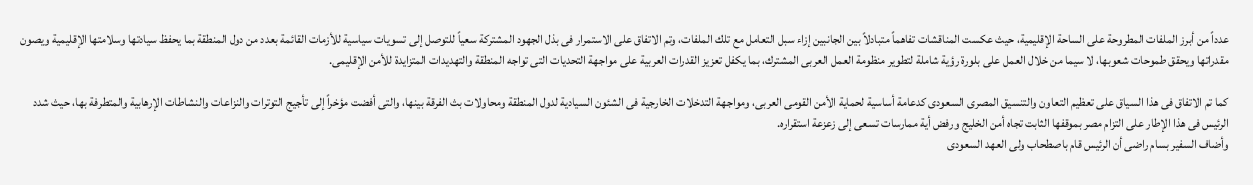عدداً من أبرز الملفات المطروحة على الساحة الإقليمية، حيث عكست المناقشات تفاهماً متبادلاً بين الجانبين إزاء سبل التعامل مع تلك الملفات، وتم الاتفاق على الاستمرار فى بذل الجهود المشتركة سعياً للتوصل إلى تسويات سياسية للأزمات القائمة بعدد من دول المنطقة بما يحفظ سيادتها وسلامتها الإقليمية ويصون مقدراتها ويحقق طموحات شعوبها، لا سيما من خلال العمل على بلورة رؤية شاملة لتطوير منظومة العمل العربى المشترك، بما يكفل تعزيز القدرات العربية على مواجهة التحديات التى تواجه المنطقة والتهديدات المتزايدة للأمن الإقليمى.

كما تم الاتفاق فى هذا السياق على تعظيم التعاون والتنسيق المصرى السعودى كدعامة أساسية لحماية الأمن القومى العربى، ومواجهة التدخلات الخارجية فى الشئون السيادية لدول المنطقة ومحاولات بث الفرقة بينها، والتى أفضت مؤخراً إلى تأجيج التوترات والنزاعات والنشاطات الإرهابية والمتطرفة بها، حيث شدد الرئيس فى هذا الإطار على التزام مصر بموقفها الثابت تجاه أمن الخليج ورفض أية ممارسات تسعى إلى زعزعة استقراره.
وأضاف السفير بسام راضى أن الرئيس قام باصطحاب ولى العهد السعودى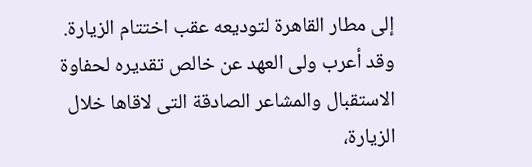إلى مطار القاهرة لتوديعه عقب اختتام الزيارة.
وقد أعرب ولى العهد عن خالص تقديره لحفاوة الاستقبال والمشاعر الصادقة التى لاقاها خلال الزيارة،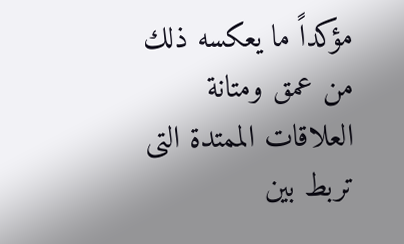مؤكداً ما يعكسه ذلك من عمق ومتانة العلاقات الممتدة التى تربط بين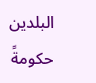البلدين حكومةً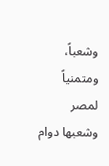وشعباً، ومتمنياً لمصر وشعبها دوام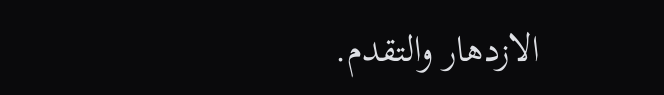الازدهار والتقدم.